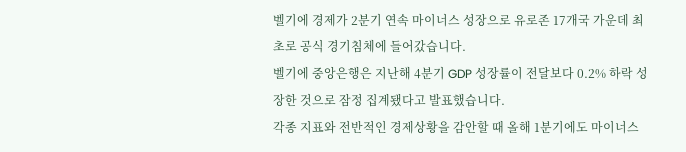벨기에 경제가 2분기 연속 마이너스 성장으로 유로존 17개국 가운데 최초로 공식 경기침체에 들어갔습니다.
벨기에 중앙은행은 지난해 4분기 GDP 성장률이 전달보다 0.2% 하락 성장한 것으로 잠정 집계됐다고 발표했습니다.
각종 지표와 전반적인 경제상황을 감안할 때 올해 1분기에도 마이너스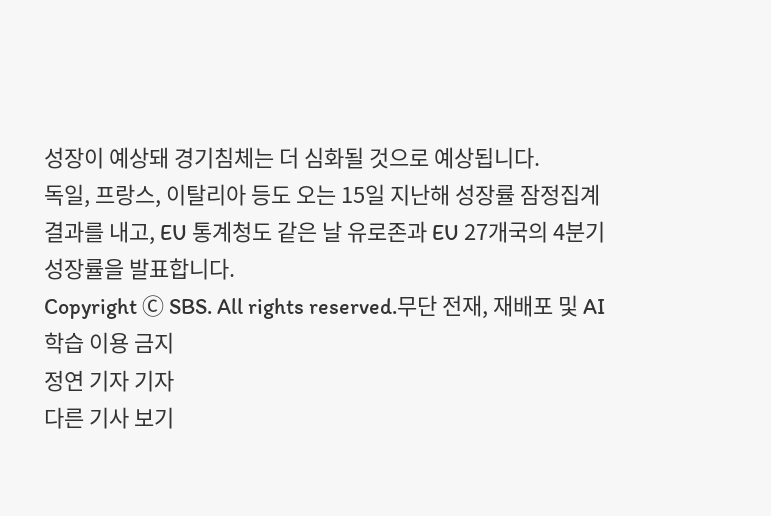성장이 예상돼 경기침체는 더 심화될 것으로 예상됩니다.
독일, 프랑스, 이탈리아 등도 오는 15일 지난해 성장률 잠정집계 결과를 내고, EU 통계청도 같은 날 유로존과 EU 27개국의 4분기 성장률을 발표합니다.
Copyright Ⓒ SBS. All rights reserved.무단 전재, 재배포 및 AI학습 이용 금지
정연 기자 기자
다른 기사 보기